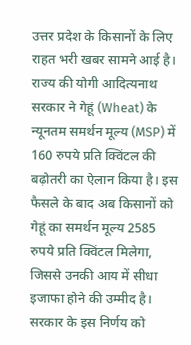उत्तर प्रदेश के किसानों के लिए राहत भरी खबर सामने आई है। राज्य की योगी आदित्यनाथ सरकार ने गेहूं (Wheat) के न्यूनतम समर्थन मूल्य (MSP) में 160 रुपये प्रति क्विंटल की बढ़ोतरी का ऐलान किया है। इस फैसले के बाद अब किसानों को गेहूं का समर्थन मूल्य 2585 रुपये प्रति क्विंटल मिलेगा, जिससे उनकी आय में सीधा इजाफा होने की उम्मीद है।
सरकार के इस निर्णय को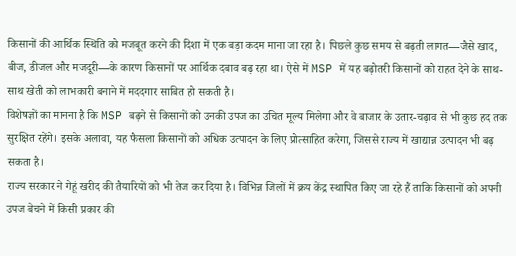किसानों की आर्थिक स्थिति को मजबूत करने की दिशा में एक बड़ा कदम माना जा रहा है। पिछले कुछ समय से बढ़ती लागत—जैसे खाद, बीज, डीजल और मजदूरी—के कारण किसानों पर आर्थिक दबाव बढ़ रहा था। ऐसे में MSP में यह बढ़ोतरी किसानों को राहत देने के साथ-साथ खेती को लाभकारी बनाने में मददगार साबित हो सकती है।
विशेषज्ञों का मानना है कि MSP बढ़ने से किसानों को उनकी उपज का उचित मूल्य मिलेगा और वे बाजार के उतार-चढ़ाव से भी कुछ हद तक सुरक्षित रहेंगे। इसके अलावा, यह फैसला किसानों को अधिक उत्पादन के लिए प्रोत्साहित करेगा, जिससे राज्य में खाद्यान्न उत्पादन भी बढ़ सकता है।
राज्य सरकार ने गेहूं खरीद की तैयारियों को भी तेज कर दिया है। विभिन्न जिलों में क्रय केंद्र स्थापित किए जा रहे हैं ताकि किसानों को अपनी उपज बेचने में किसी प्रकार की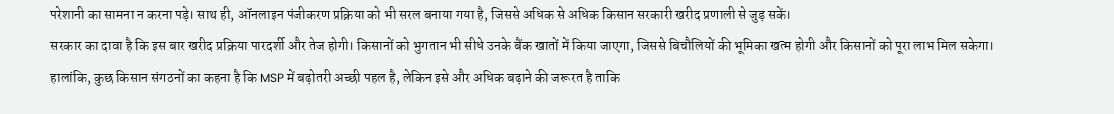परेशानी का सामना न करना पड़े। साथ ही, ऑनलाइन पंजीकरण प्रक्रिया को भी सरल बनाया गया है, जिससे अधिक से अधिक किसान सरकारी खरीद प्रणाली से जुड़ सकें।
सरकार का दावा है कि इस बार खरीद प्रक्रिया पारदर्शी और तेज होगी। किसानों को भुगतान भी सीधे उनके बैंक खातों में किया जाएगा, जिससे बिचौलियों की भूमिका खत्म होगी और किसानों को पूरा लाभ मिल सकेगा।
हालांकि, कुछ किसान संगठनों का कहना है कि MSP में बढ़ोतरी अच्छी पहल है, लेकिन इसे और अधिक बढ़ाने की जरूरत है ताकि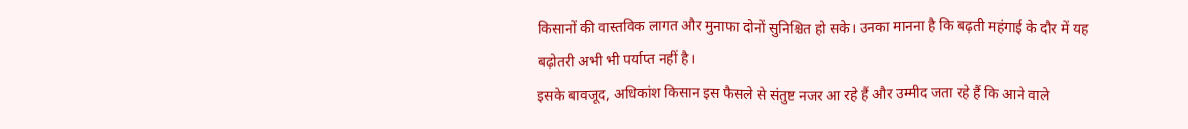किसानों की वास्तविक लागत और मुनाफा दोनों सुनिश्चित हो सके। उनका मानना है कि बढ़ती महंगाई के दौर में यह बढ़ोतरी अभी भी पर्याप्त नहीं है।
इसके बावजूद, अधिकांश किसान इस फैसले से संतुष्ट नजर आ रहे हैं और उम्मीद जता रहे हैं कि आने वाले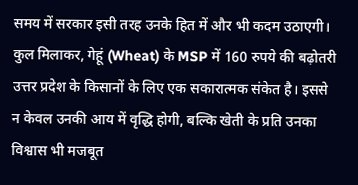समय में सरकार इसी तरह उनके हित में और भी कदम उठाएगी।
कुल मिलाकर, गेहूं (Wheat) के MSP में 160 रुपये की बढ़ोतरी उत्तर प्रदेश के किसानों के लिए एक सकारात्मक संकेत है। इससे न केवल उनकी आय में वृद्धि होगी, बल्कि खेती के प्रति उनका विश्वास भी मजबूत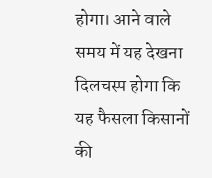होगा। आने वाले समय में यह देखना दिलचस्प होगा कि यह फैसला किसानों की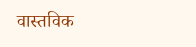वास्तविक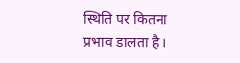स्थिति पर कितना प्रभाव डालता है।